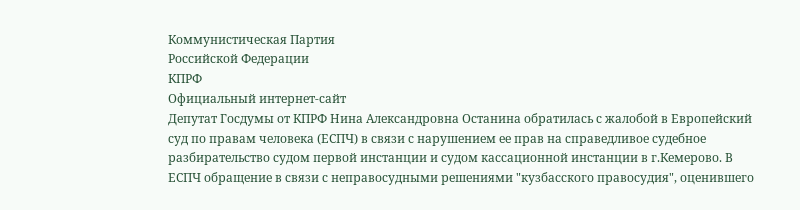Коммунистическая Партия
Российской Федерации
КПРФ
Официальный интернет-сайт
Депутат Госдумы от КПРФ Нина Александровна Останина обратилась с жалобой в Европейский суд по правам человека (ЕСПЧ) в связи с нарушением ее прав на справедливое судебное разбирательство судом первой инстанции и судом кассационной инстанции в г.Кемерово. В ЕСПЧ обращение в связи с неправосудными решениями "кузбасского правосудия", оценившего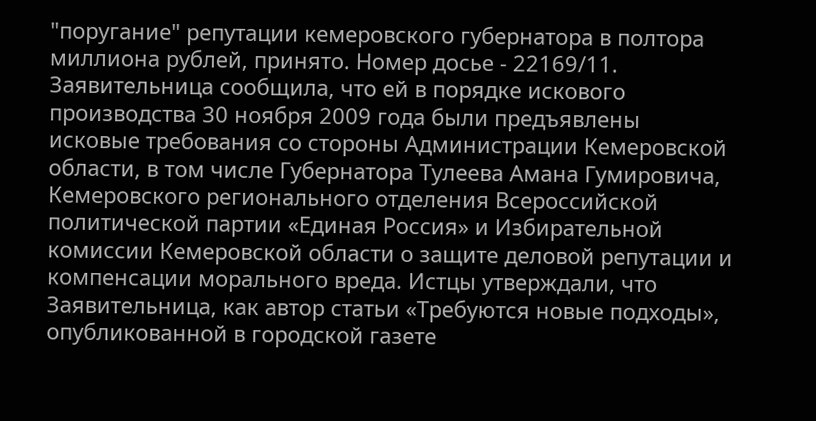"поругание" репутации кемеровского губернатора в полтора миллиона рублей, принято. Номер досье - 22169/11.
Заявительница сообщила, что ей в порядке искового производства 30 ноября 2009 года были предъявлены исковые требования со стороны Администрации Кемеровской области, в том числе Губернатора Тулеева Амана Гумировича, Кемеровского регионального отделения Всероссийской политической партии «Единая Россия» и Избирательной комиссии Кемеровской области о защите деловой репутации и компенсации морального вреда. Истцы утверждали, что Заявительница, как автор статьи «Требуются новые подходы», опубликованной в городской газете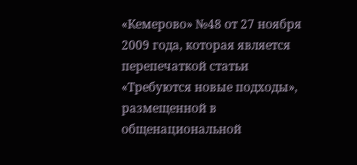«Кемерово» №48 от 27 ноября 2009 года, которая является перепечаткой статьи «Требуются новые подходы», размещенной в общенациональной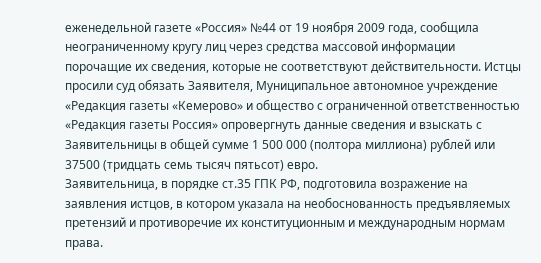еженедельной газете «Россия» №44 от 19 ноября 2009 года, сообщила неограниченному кругу лиц через средства массовой информации порочащие их сведения, которые не соответствуют действительности. Истцы просили суд обязать Заявителя, Муниципальное автономное учреждение «Редакция газеты «Кемерово» и общество с ограниченной ответственностью «Редакция газеты Россия» опровергнуть данные сведения и взыскать с Заявительницы в общей сумме 1 500 000 (полтора миллиона) рублей или 37500 (тридцать семь тысяч пятьсот) евро.
Заявительница, в порядке ст.35 ГПК РФ, подготовила возражение на заявления истцов, в котором указала на необоснованность предъявляемых претензий и противоречие их конституционным и международным нормам права.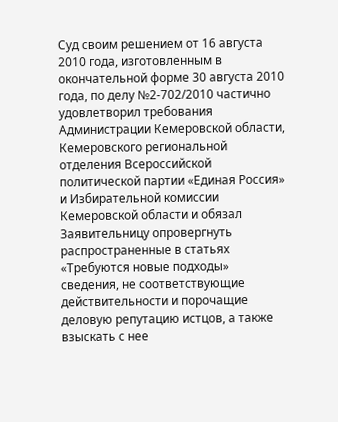Суд своим решением от 16 августа 2010 года, изготовленным в окончательной форме 30 августа 2010 года, по делу №2-702/2010 частично удовлетворил требования Администрации Кемеровской области, Кемеровского региональной отделения Всероссийской политической партии «Единая Россия» и Избирательной комиссии Кемеровской области и обязал Заявительницу опровергнуть распространенные в статьях «Требуются новые подходы» сведения, не соответствующие действительности и порочащие деловую репутацию истцов, а также взыскать с нее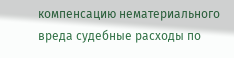компенсацию нематериального вреда судебные расходы по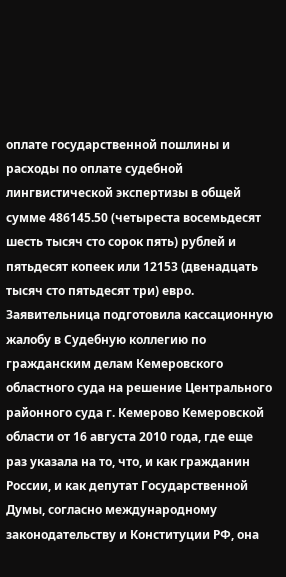оплате государственной пошлины и расходы по оплате судебной лингвистической экспертизы в общей сумме 486145.50 (четыреста восемьдесят шесть тысяч сто сорок пять) рублей и пятьдесят копеек или 12153 (двенадцать тысяч сто пятьдесят три) евро.
Заявительница подготовила кассационную жалобу в Судебную коллегию по гражданским делам Кемеровского областного суда на решение Центрального районного суда г. Кемерово Кемеровской области от 16 августа 2010 года, где еще раз указала на то, что, и как гражданин России, и как депутат Государственной Думы, согласно международному законодательству и Конституции РФ, она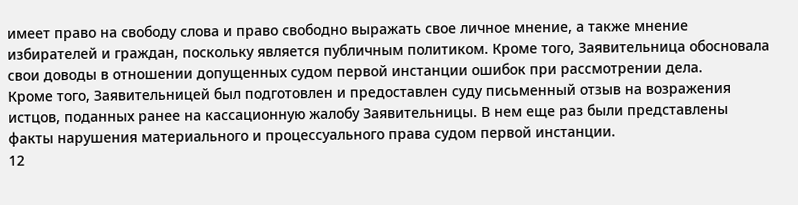имеет право на свободу слова и право свободно выражать свое личное мнение, а также мнение избирателей и граждан, поскольку является публичным политиком. Кроме того, Заявительница обосновала свои доводы в отношении допущенных судом первой инстанции ошибок при рассмотрении дела.
Кроме того, Заявительницей был подготовлен и предоставлен суду письменный отзыв на возражения истцов, поданных ранее на кассационную жалобу Заявительницы. В нем еще раз были представлены факты нарушения материального и процессуального права судом первой инстанции.
12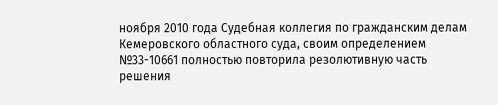ноября 2010 года Судебная коллегия по гражданским делам Кемеровского областного суда, своим определением №33-10661 полностью повторила резолютивную часть решения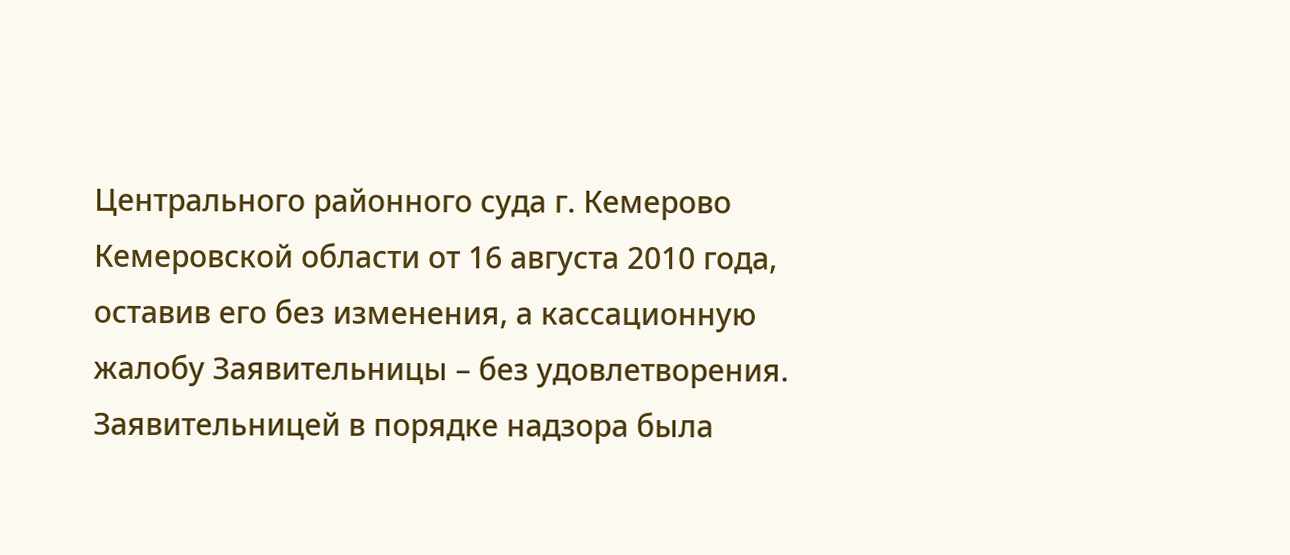Центрального районного суда г. Кемерово Кемеровской области от 16 августа 2010 года, оставив его без изменения, а кассационную жалобу Заявительницы – без удовлетворения.
Заявительницей в порядке надзора была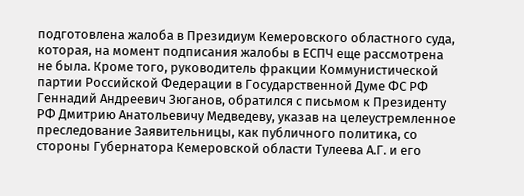подготовлена жалоба в Президиум Кемеровского областного суда, которая, на момент подписания жалобы в ЕСПЧ еще рассмотрена не была. Кроме того, руководитель фракции Коммунистической партии Российской Федерации в Государственной Думе ФС РФ Геннадий Андреевич Зюганов, обратился с письмом к Президенту РФ Дмитрию Анатольевичу Медведеву, указав на целеустремленное преследование Заявительницы, как публичного политика, со стороны Губернатора Кемеровской области Тулеева А.Г. и его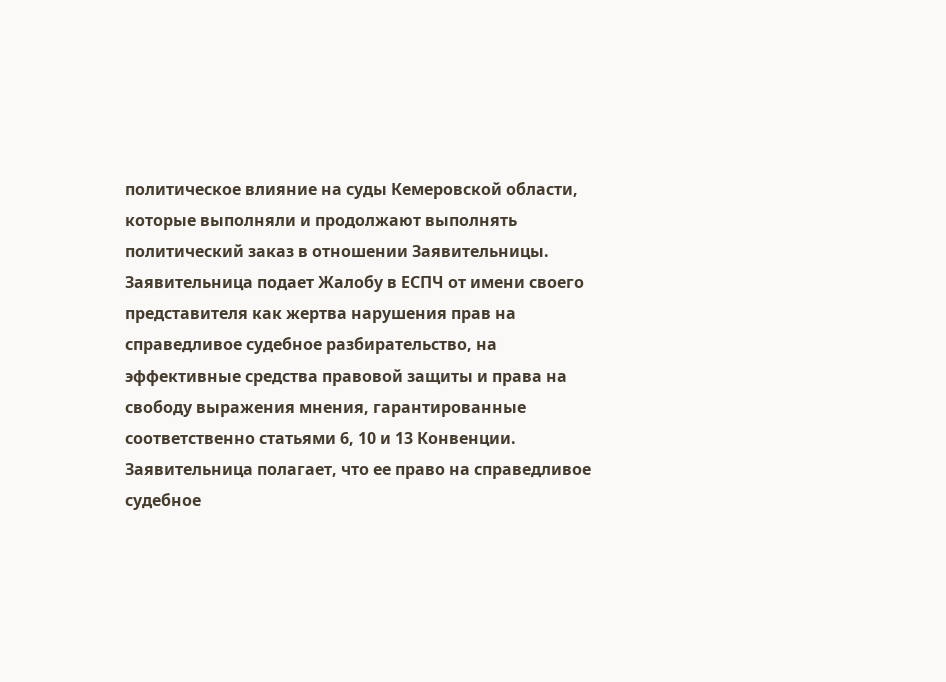политическое влияние на суды Кемеровской области, которые выполняли и продолжают выполнять политический заказ в отношении Заявительницы.
Заявительница подает Жалобу в ЕСПЧ от имени своего представителя как жертва нарушения прав на справедливое судебное разбирательство, на эффективные средства правовой защиты и права на свободу выражения мнения, гарантированные соответственно статьями 6, 10 и 13 Конвенции.
Заявительница полагает, что ее право на справедливое судебное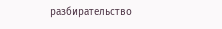разбирательство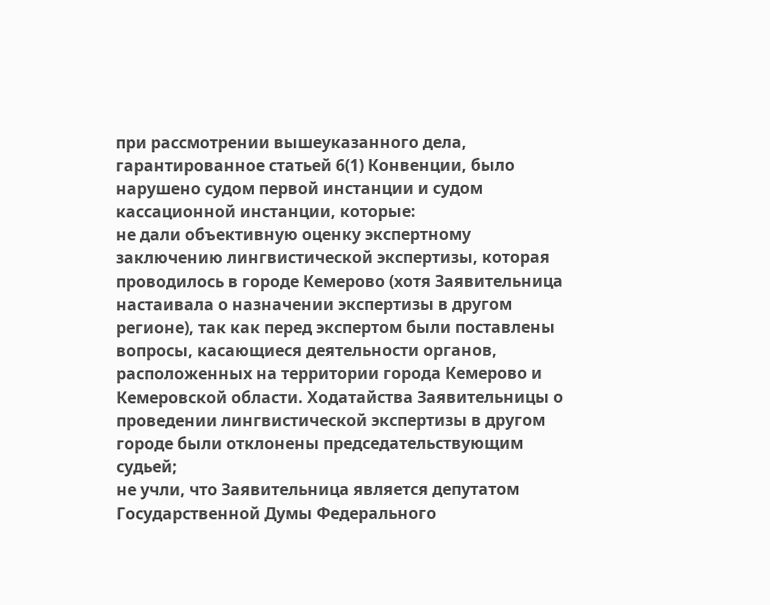при рассмотрении вышеуказанного дела, гарантированное статьей 6(1) Конвенции, было нарушено судом первой инстанции и судом кассационной инстанции, которые:
не дали объективную оценку экспертному заключению лингвистической экспертизы, которая проводилось в городе Кемерово (хотя Заявительница настаивала о назначении экспертизы в другом регионе), так как перед экспертом были поставлены вопросы, касающиеся деятельности органов, расположенных на территории города Кемерово и Кемеровской области. Ходатайства Заявительницы о проведении лингвистической экспертизы в другом городе были отклонены председательствующим судьей;
не учли, что Заявительница является депутатом Государственной Думы Федерального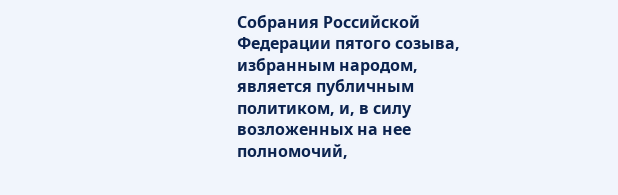Собрания Российской Федерации пятого созыва, избранным народом, является публичным политиком, и, в силу возложенных на нее полномочий,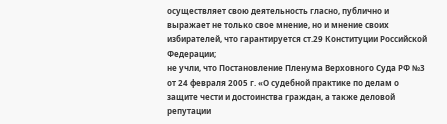осуществляет свою деятельность гласно, публично и выражает не только свое мнение, но и мнение своих избирателей, что гарантируется ст.29 Конституции Российской Федерации;
не учли, что Постановление Пленума Верховного Суда РФ №3 от 24 февраля 2005 г. «О судебной практике по делам о защите чести и достоинства граждан, а также деловой репутации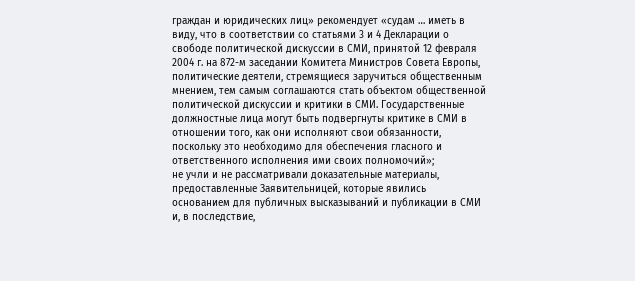граждан и юридических лиц» рекомендует «судам … иметь в виду, что в соответствии со статьями 3 и 4 Декларации о свободе политической дискуссии в СМИ, принятой 12 февраля 2004 г. на 872-м заседании Комитета Министров Совета Европы, политические деятели, стремящиеся заручиться общественным мнением, тем самым соглашаются стать объектом общественной политической дискуссии и критики в СМИ. Государственные должностные лица могут быть подвергнуты критике в СМИ в отношении того, как они исполняют свои обязанности, поскольку это необходимо для обеспечения гласного и ответственного исполнения ими своих полномочий»;
не учли и не рассматривали доказательные материалы, предоставленные Заявительницей, которые явились основанием для публичных высказываний и публикации в СМИ и, в последствие,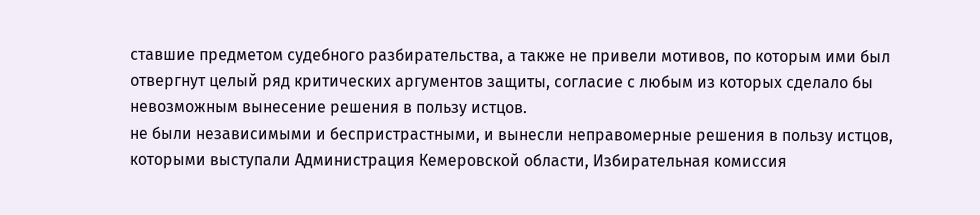ставшие предметом судебного разбирательства, а также не привели мотивов, по которым ими был отвергнут целый ряд критических аргументов защиты, согласие с любым из которых сделало бы невозможным вынесение решения в пользу истцов.
не были независимыми и беспристрастными, и вынесли неправомерные решения в пользу истцов, которыми выступали Администрация Кемеровской области, Избирательная комиссия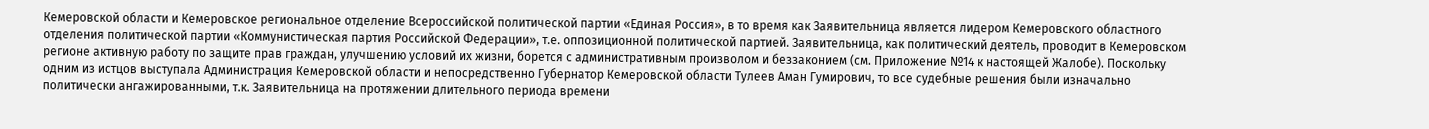Кемеровской области и Кемеровское региональное отделение Всероссийской политической партии «Единая Россия», в то время как Заявительница является лидером Кемеровского областного отделения политической партии «Коммунистическая партия Российской Федерации», т.е. оппозиционной политической партией. Заявительница, как политический деятель, проводит в Кемеровском регионе активную работу по защите прав граждан, улучшению условий их жизни, борется с административным произволом и беззаконием (см. Приложение №14 к настоящей Жалобе). Поскольку одним из истцов выступала Администрация Кемеровской области и непосредственно Губернатор Кемеровской области Тулеев Аман Гумирович, то все судебные решения были изначально политически ангажированными, т.к. Заявительница на протяжении длительного периода времени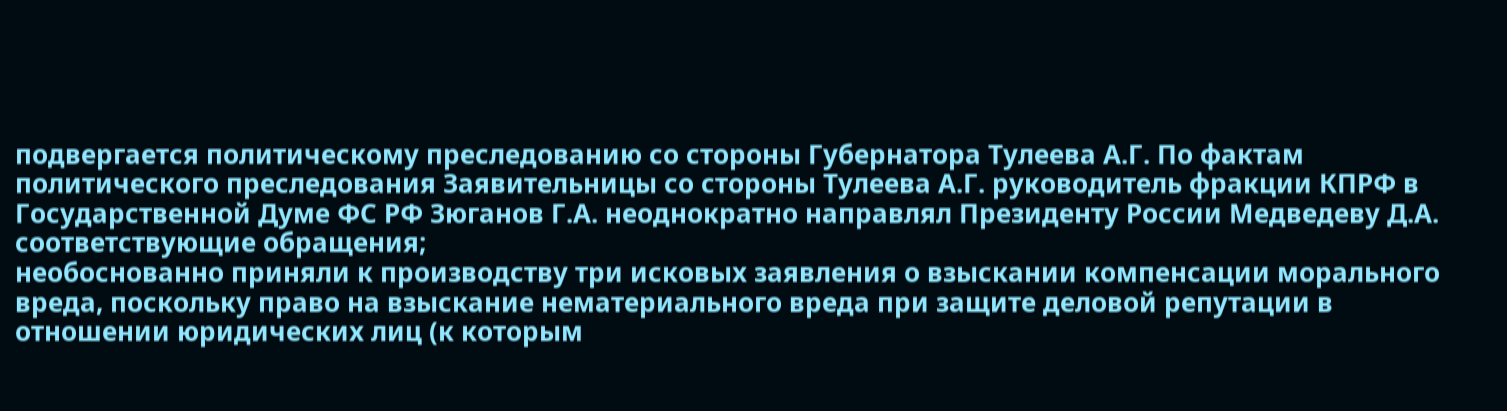подвергается политическому преследованию со стороны Губернатора Тулеева А.Г. По фактам политического преследования Заявительницы со стороны Тулеева А.Г. руководитель фракции КПРФ в Государственной Думе ФС РФ Зюганов Г.А. неоднократно направлял Президенту России Медведеву Д.А. соответствующие обращения;
необоснованно приняли к производству три исковых заявления о взыскании компенсации морального вреда, поскольку право на взыскание нематериального вреда при защите деловой репутации в отношении юридических лиц (к которым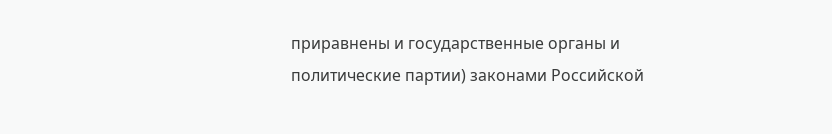приравнены и государственные органы и политические партии) законами Российской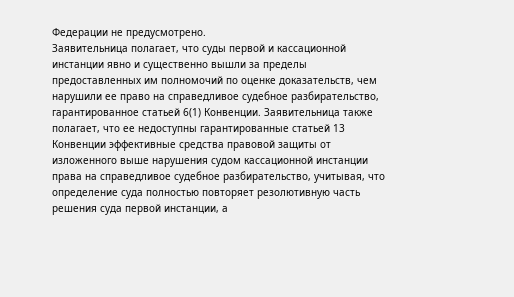Федерации не предусмотрено.
Заявительница полагает, что суды первой и кассационной инстанции явно и существенно вышли за пределы предоставленных им полномочий по оценке доказательств, чем нарушили ее право на справедливое судебное разбирательство, гарантированное статьей 6(1) Конвенции. Заявительница также полагает, что ее недоступны гарантированные статьей 13 Конвенции эффективные средства правовой защиты от изложенного выше нарушения судом кассационной инстанции права на справедливое судебное разбирательство, учитывая, что определение суда полностью повторяет резолютивную часть решения суда первой инстанции, а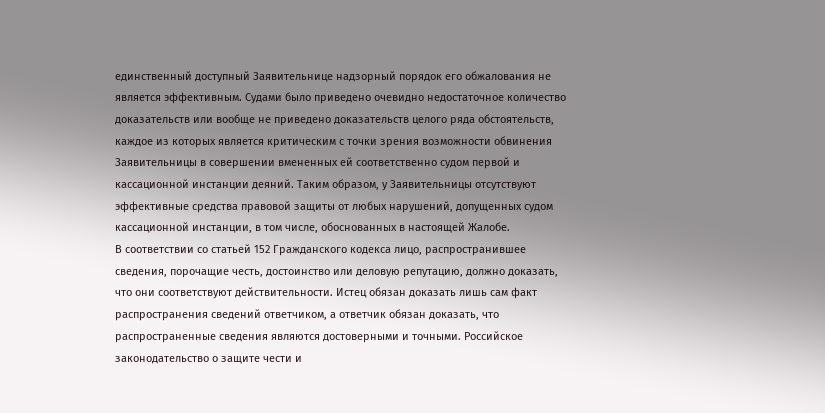единственный доступный Заявительнице надзорный порядок его обжалования не является эффективным. Судами было приведено очевидно недостаточное количество доказательств или вообще не приведено доказательств целого ряда обстоятельств, каждое из которых является критическим с точки зрения возможности обвинения Заявительницы в совершении вмененных ей соответственно судом первой и кассационной инстанции деяний. Таким образом, у Заявительницы отсутствуют эффективные средства правовой защиты от любых нарушений, допущенных судом кассационной инстанции, в том числе, обоснованных в настоящей Жалобе.
В соответствии со статьей 152 Гражданского кодекса лицо, распространившее сведения, порочащие честь, достоинство или деловую репутацию, должно доказать, что они соответствуют действительности. Истец обязан доказать лишь сам факт распространения сведений ответчиком, а ответчик обязан доказать, что распространенные сведения являются достоверными и точными. Российское законодательство о защите чести и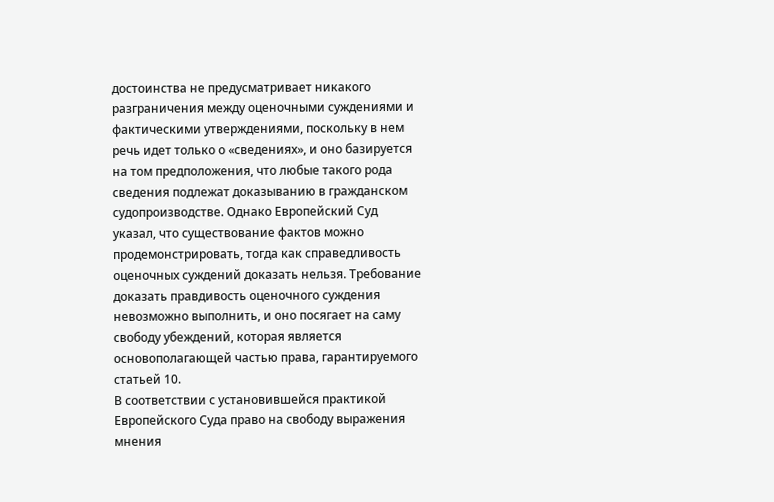достоинства не предусматривает никакого разграничения между оценочными суждениями и фактическими утверждениями, поскольку в нем речь идет только о «сведениях», и оно базируется на том предположения, что любые такого рода сведения подлежат доказыванию в гражданском судопроизводстве. Однако Европейский Суд указал, что существование фактов можно продемонстрировать, тогда как справедливость оценочных суждений доказать нельзя. Требование доказать правдивость оценочного суждения невозможно выполнить, и оно посягает на саму свободу убеждений, которая является основополагающей частью права, гарантируемого статьей 10.
В соответствии с установившейся практикой Европейского Суда право на свободу выражения мнения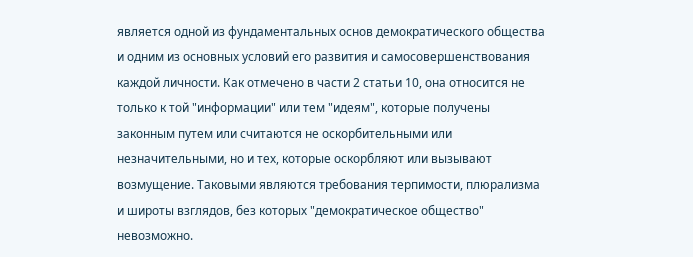является одной из фундаментальных основ демократического общества и одним из основных условий его развития и самосовершенствования каждой личности. Как отмечено в части 2 статьи 10, она относится не только к той "информации" или тем "идеям", которые получены законным путем или считаются не оскорбительными или незначительными, но и тех, которые оскорбляют или вызывают возмущение. Таковыми являются требования терпимости, плюрализма и широты взглядов, без которых "демократическое общество" невозможно.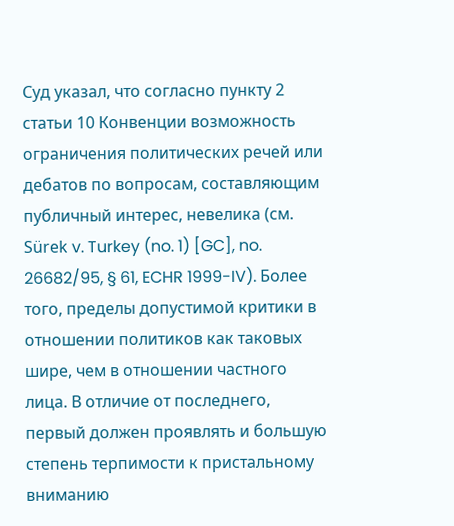Суд указал, что согласно пункту 2 статьи 10 Конвенции возможность ограничения политических речей или дебатов по вопросам, составляющим публичный интерес, невелика (см. Sürek v. Turkey (no. 1) [GC], no. 26682/95, § 61, ECHR 1999-IV). Более того, пределы допустимой критики в отношении политиков как таковых шире, чем в отношении частного лица. В отличие от последнего, первый должен проявлять и большую степень терпимости к пристальному вниманию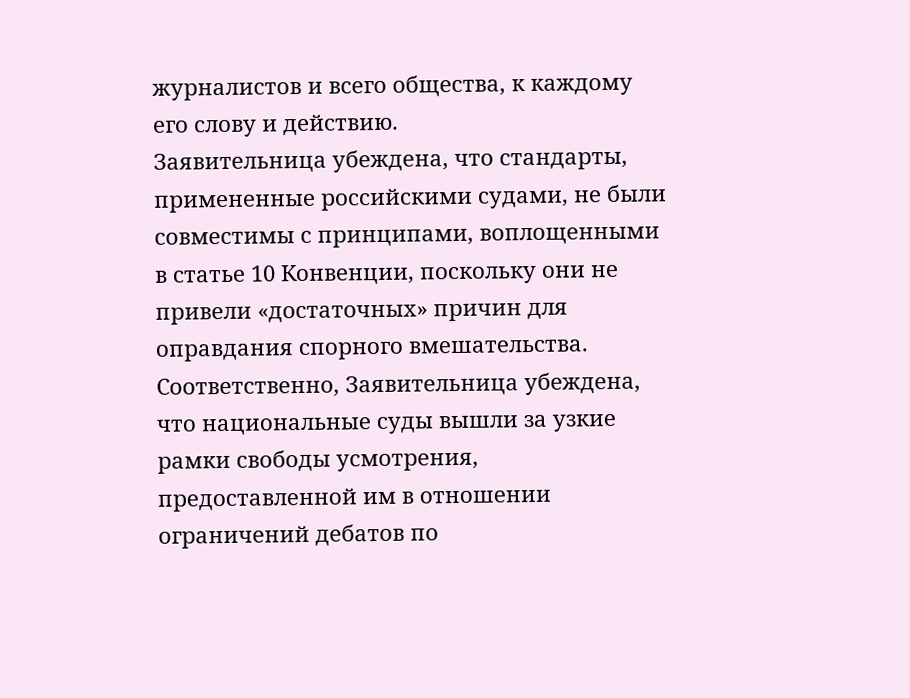журналистов и всего общества, к каждому его слову и действию.
Заявительница убеждена, что стандарты, примененные российскими судами, не были совместимы с принципами, воплощенными в статье 10 Конвенции, поскольку они не привели «достаточных» причин для оправдания спорного вмешательства. Соответственно, Заявительница убеждена, что национальные суды вышли за узкие рамки свободы усмотрения, предоставленной им в отношении ограничений дебатов по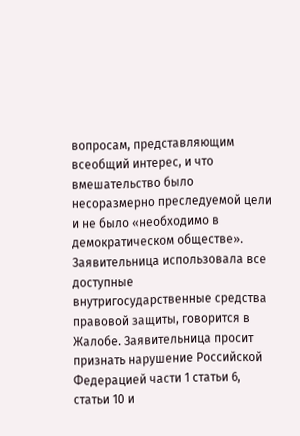вопросам, представляющим всеобщий интерес, и что вмешательство было несоразмерно преследуемой цели и не было «необходимо в демократическом обществе».
Заявительница использовала все доступные внутригосударственные средства правовой защиты, говорится в Жалобе. Заявительница просит признать нарушение Российской Федерацией части 1 статьи 6, статьи 10 и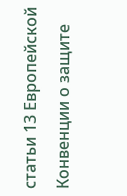статьи 13 Европейской Конвенции о защите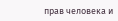прав человека и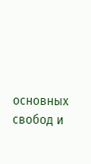основных свобод и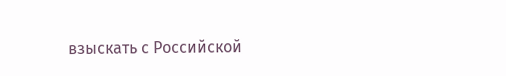взыскать с Российской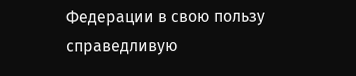Федерации в свою пользу справедливую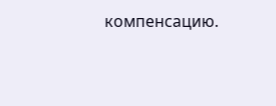компенсацию.